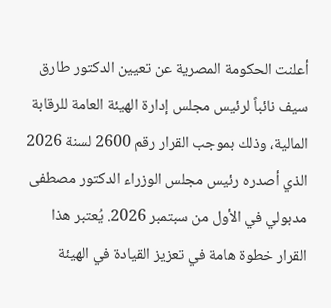أعلنت الحكومة المصرية عن تعيين الدكتور طارق سيف نائباً لرئيس مجلس إدارة الهيئة العامة للرقابة المالية، وذلك بموجب القرار رقم 2600 لسنة 2026 الذي أصدره رئيس مجلس الوزراء الدكتور مصطفى مدبولي في الأول من سبتمبر 2026. يُعتبر هذا القرار خطوة هامة في تعزيز القيادة في الهيئة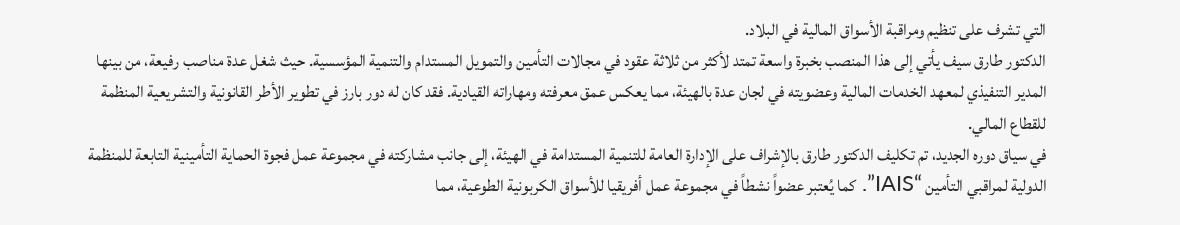التي تشرف على تنظيم ومراقبة الأسواق المالية في البلاد.
الدكتور طارق سيف يأتي إلى هذا المنصب بخبرة واسعة تمتد لأكثر من ثلاثة عقود في مجالات التأمين والتمويل المستدام والتنمية المؤسسية. حيث شغل عدة مناصب رفيعة، من بينها المدير التنفيذي لمعهد الخدمات المالية وعضويته في لجان عدة بالهيئة، مما يعكس عمق معرفته ومهاراته القيادية. فقد كان له دور بارز في تطوير الأطر القانونية والتشريعية المنظمة للقطاع المالي.
في سياق دوره الجديد، تم تكليف الدكتور طارق بالإشراف على الإدارة العامة للتنمية المستدامة في الهيئة، إلى جانب مشاركته في مجموعة عمل فجوة الحماية التأمينية التابعة للمنظمة الدولية لمراقبي التأمين “IAIS”. كما يُعتبر عضواً نشطاً في مجموعة عمل أفريقيا للأسواق الكربونية الطوعية، مما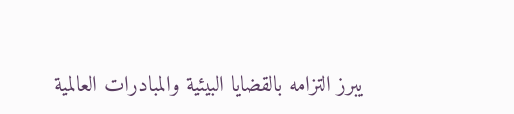يبرز التزامه بالقضايا البيئية والمبادرات العالمية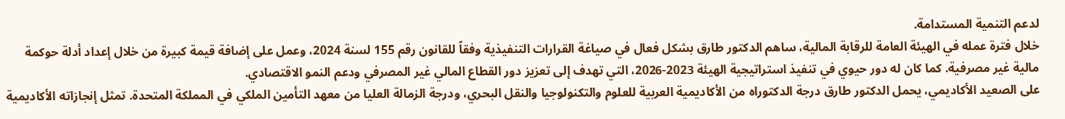لدعم التنمية المستدامة.
خلال فترة عمله في الهيئة العامة للرقابة المالية، ساهم الدكتور طارق بشكل فعال في صياغة القرارات التنفيذية وفقاً للقانون رقم 155 لسنة 2024، وعمل على إضافة قيمة كبيرة من خلال إعداد أدلة حوكمة مالية غير مصرفية. كما كان له دور حيوي في تنفيذ استراتيجية الهيئة 2023-2026، التي تهدف إلى تعزيز دور القطاع المالي غير المصرفي ودعم النمو الاقتصادي.
على الصعيد الأكاديمي، يحمل الدكتور طارق درجة الدكتوراه من الأكاديمية العربية للعلوم والتكنولوجيا والنقل البحري، ودرجة الزمالة العليا من معهد التأمين الملكي في المملكة المتحدة. تمثل إنجازاته الأكاديمية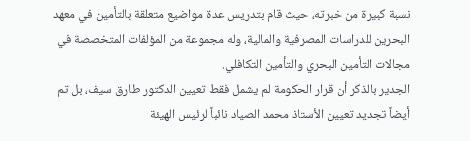نسبة كبيرة من خبرته، حيث قام بتدريس عدة مواضيع متعلقة بالتأمين في معهد البحرين للدراسات المصرفية والمالية، وله مجموعة من المؤلفات المتخصصة في مجالات التأمين البحري والتأمين التكافلي.
الجدير بالذكر أن قرار الحكومة لم يشمل فقط تعيين الدكتور طارق سيف، بل تم أيضاً تجديد تعيين الأستاذ محمد الصياد نائباً لرئيس الهيئة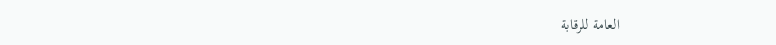العامة للرقابة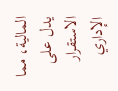المالية، مما يدل على الاستقرار الإداري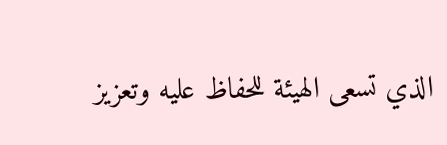الذي تسعى الهيئة للحفاظ عليه وتعزيز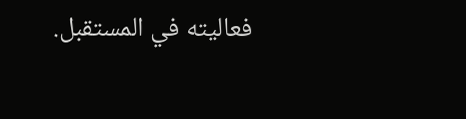فعاليته في المستقبل.